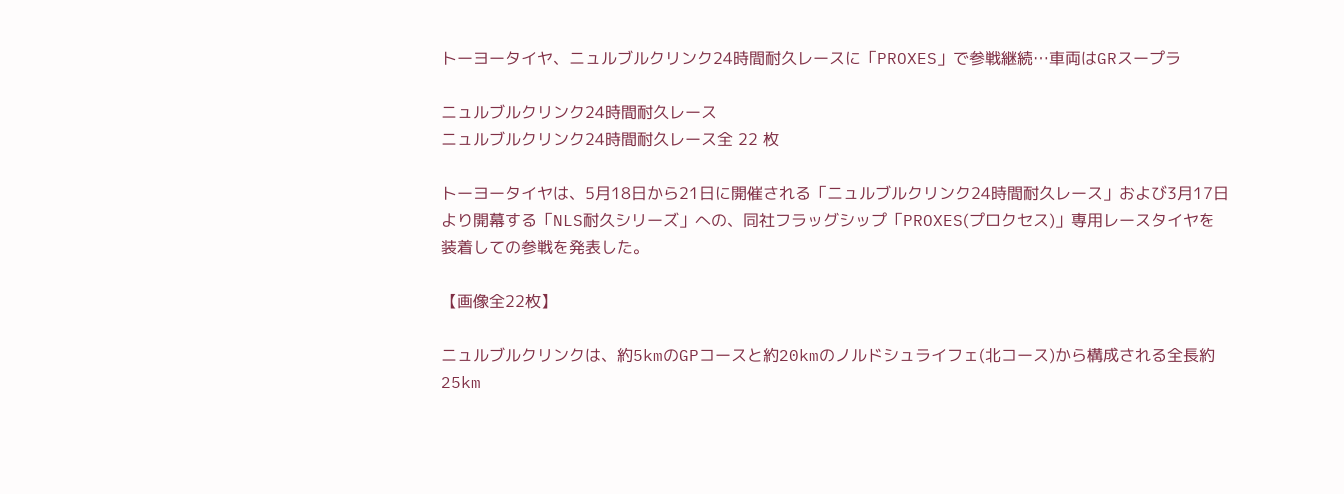トーヨータイヤ、ニュルブルクリンク24時間耐久レースに「PROXES」で参戦継続…車両はGRスープラ

ニュルブルクリンク24時間耐久レース
ニュルブルクリンク24時間耐久レース全 22 枚

トーヨータイヤは、5月18日から21日に開催される「ニュルブルクリンク24時間耐久レース」および3月17日より開幕する「NLS耐久シリーズ」への、同社フラッグシップ「PROXES(プロクセス)」専用レースタイヤを装着しての参戦を発表した。

【画像全22枚】

ニュルブルクリンクは、約5kmのGPコースと約20kmのノルドシュライフェ(北コース)から構成される全長約25km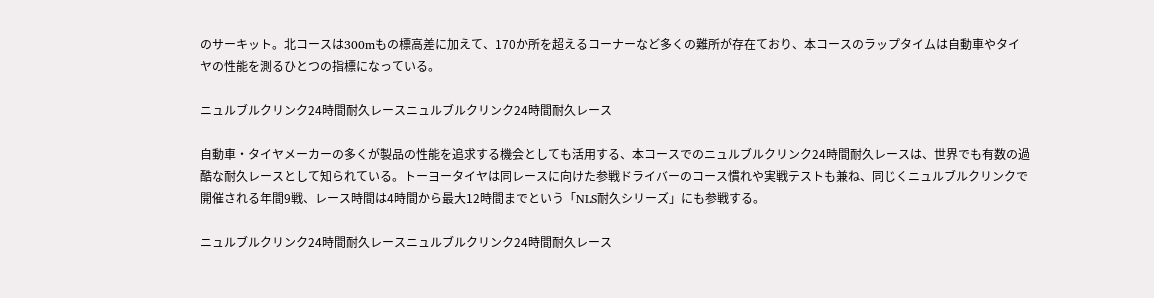のサーキット。北コースは300mもの標高差に加えて、170か所を超えるコーナーなど多くの難所が存在ており、本コースのラップタイムは自動車やタイヤの性能を測るひとつの指標になっている。

ニュルブルクリンク24時間耐久レースニュルブルクリンク24時間耐久レース

自動車・タイヤメーカーの多くが製品の性能を追求する機会としても活用する、本コースでのニュルブルクリンク24時間耐久レースは、世界でも有数の過酷な耐久レースとして知られている。トーヨータイヤは同レースに向けた参戦ドライバーのコース慣れや実戦テストも兼ね、同じくニュルブルクリンクで開催される年間9戦、レース時間は4時間から最大12時間までという「NLS耐久シリーズ」にも参戦する。

ニュルブルクリンク24時間耐久レースニュルブルクリンク24時間耐久レース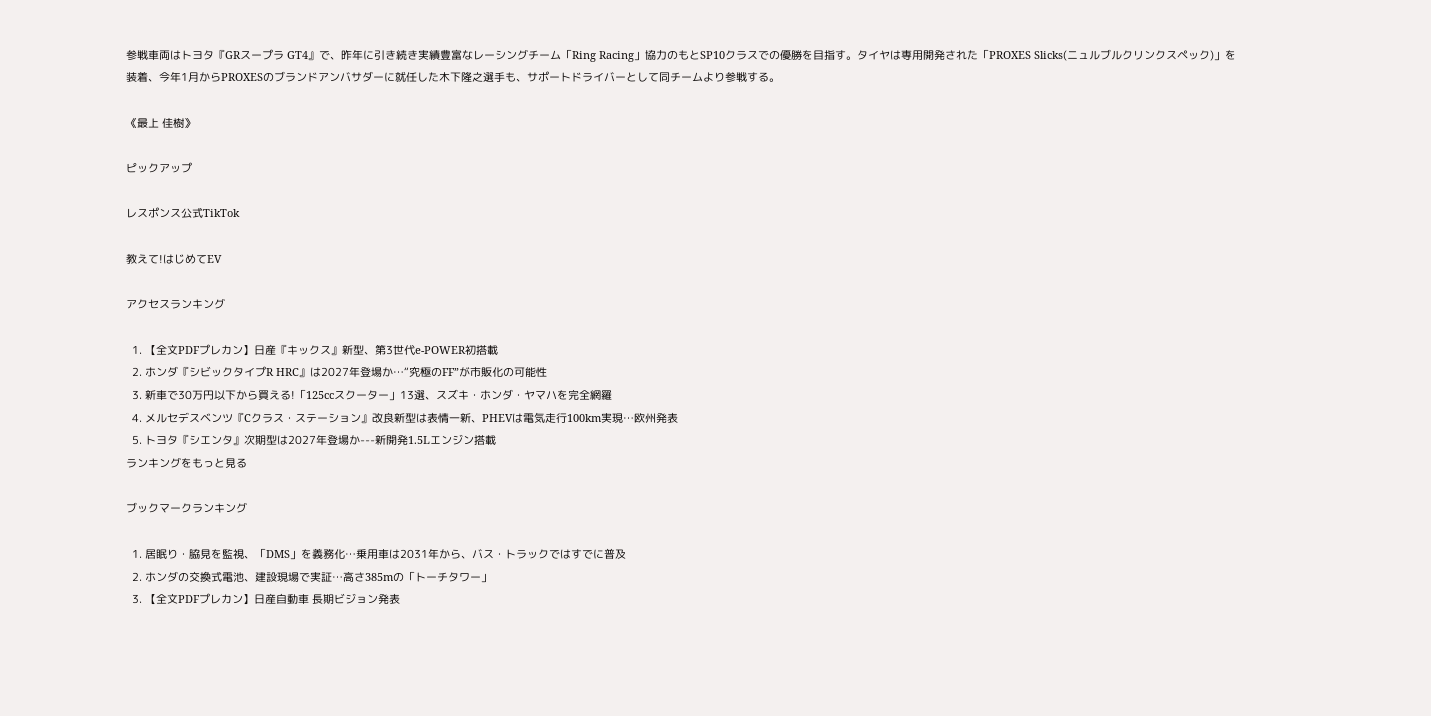参戦車両はトヨタ『GRスープラ GT4』で、昨年に引き続き実績豊富なレーシングチーム「Ring Racing」協力のもとSP10クラスでの優勝を目指す。タイヤは専用開発された「PROXES Slicks(ニュルブルクリンクスペック)」を装着、今年1月からPROXESのブランドアンバサダーに就任した木下隆之選手も、サポートドライバーとして同チームより参戦する。

《最上 佳樹》

ピックアップ

レスポンス公式TikTok

教えて!はじめてEV

アクセスランキング

  1. 【全文PDFプレカン】日産『キックス』新型、第3世代e-POWER初搭載
  2. ホンダ『シビックタイプR HRC』は2027年登場か…“究極のFF”が市販化の可能性
  3. 新車で30万円以下から買える!「125ccスクーター」13選、スズキ・ホンダ・ヤマハを完全網羅
  4. メルセデスベンツ『Cクラス・ステーション』改良新型は表情一新、PHEVは電気走行100km実現…欧州発表
  5. トヨタ『シエンタ』次期型は2027年登場か---新開発1.5Lエンジン搭載
ランキングをもっと見る

ブックマークランキング

  1. 居眠り・脇見を監視、「DMS」を義務化…乗用車は2031年から、バス・トラックではすでに普及
  2. ホンダの交換式電池、建設現場で実証…高さ385mの「トーチタワー」
  3. 【全文PDFプレカン】日産自動車 長期ビジョン発表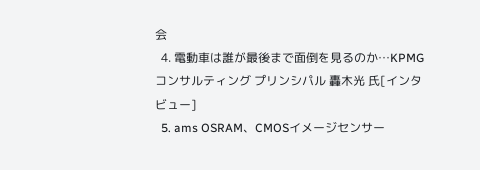会
  4. 電動車は誰が最後まで面倒を見るのか…KPMGコンサルティング プリンシパル 轟木光 氏[インタビュー]
  5. ams OSRAM、CMOSイメージセンサー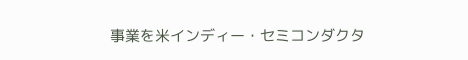事業を米インディー・セミコンダクタ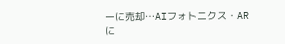ーに売却…AIフォトニクス・ARに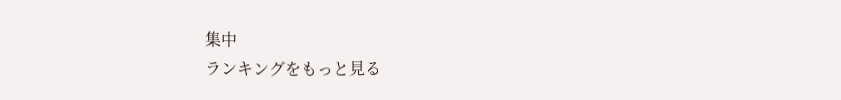集中
ランキングをもっと見る